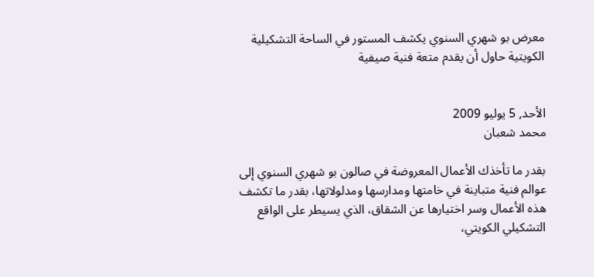معرض بو شهري السنوي يكشف المستور في الساحة التشكيلية الكويتية حاول أن يقدم متعة فنية صيفية


الأحد, 5 يوليو 2009
محمد شعبان

بقدر ما تأخذك الأعمال المعروضة في صالون بو شهري السنوي إلى عوالم فنية متباينة في خامتها ومدارسها ومدلولاتها، بقدر ما تكشف هذه الأعمال وسر اختيارها عن الشقاق، الذي يسيطر على الواقع التشكيلي الكويتي،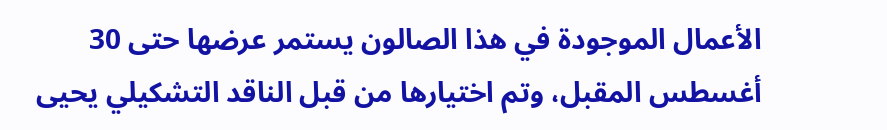الأعمال الموجودة في هذا الصالون يستمر عرضها حتى 30 أغسطس المقبل، وتم اختيارها من قبل الناقد التشكيلي يحيى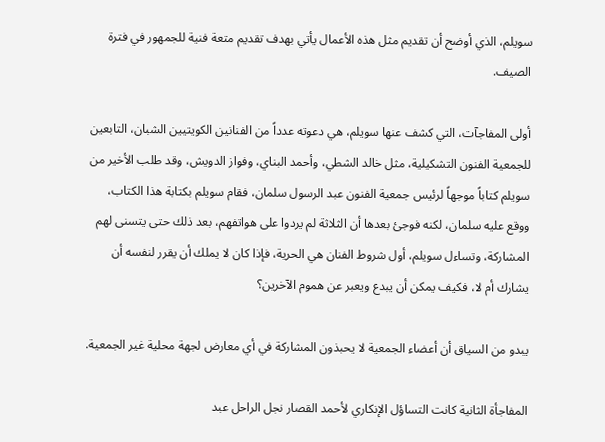سويلم، الذي أوضح أن تقديم مثل هذه الأعمال يأتي بهدف تقديم متعة فنية للجمهور في فترة الصيف.

أولى المفاجآت، التي كشف عنها سويلم، هي دعوته عدداً من الفنانين الكويتيين الشبان، التابعين للجمعية الفنون التشكيلية، مثل خالد الشطي، وأحمد البناي، وفواز الدويش، وقد طلب الأخير من سويلم كتاباً موجهاً لرئيس جمعية الفنون عبد الرسول سلمان، فقام سويلم بكتابة هذا الكتاب، ووقع عليه سلمان، لكنه فوجئ بعدها أن الثلاثة لم يردوا على هواتفهم، بعد ذلك حتى يتسنى لهم المشاركة، وتساءل سويلم، أول شروط الفنان هي الحرية، فإذا كان لا يملك أن يقرر لنفسه أن يشارك أم لا، فكيف يمكن أن يبدع ويعبر عن هموم الآخرين؟

يبدو من السياق أن أعضاء الجمعية لا يحبذون المشاركة في أي معارض لجهة محلية غير الجمعية.

المفاجأة الثانية كانت التساؤل الإنكاري لأحمد القصار نجل الراحل عبد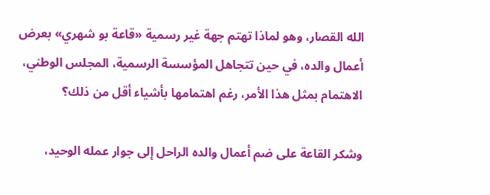الله القصار، وهو لماذا تهتم جهة غير رسمية «قاعة بو شهري» بعرض أعمال والده، في حين تتجاهل المؤسسة الرسمية، المجلس الوطني، الاهتمام بمثل هذا الأمر، رغم اهتمامها بأشياء أقل من ذلك؟

وشكر القاعة على ضم أعمال والده الراحل إلى جوار عمله الوحيد،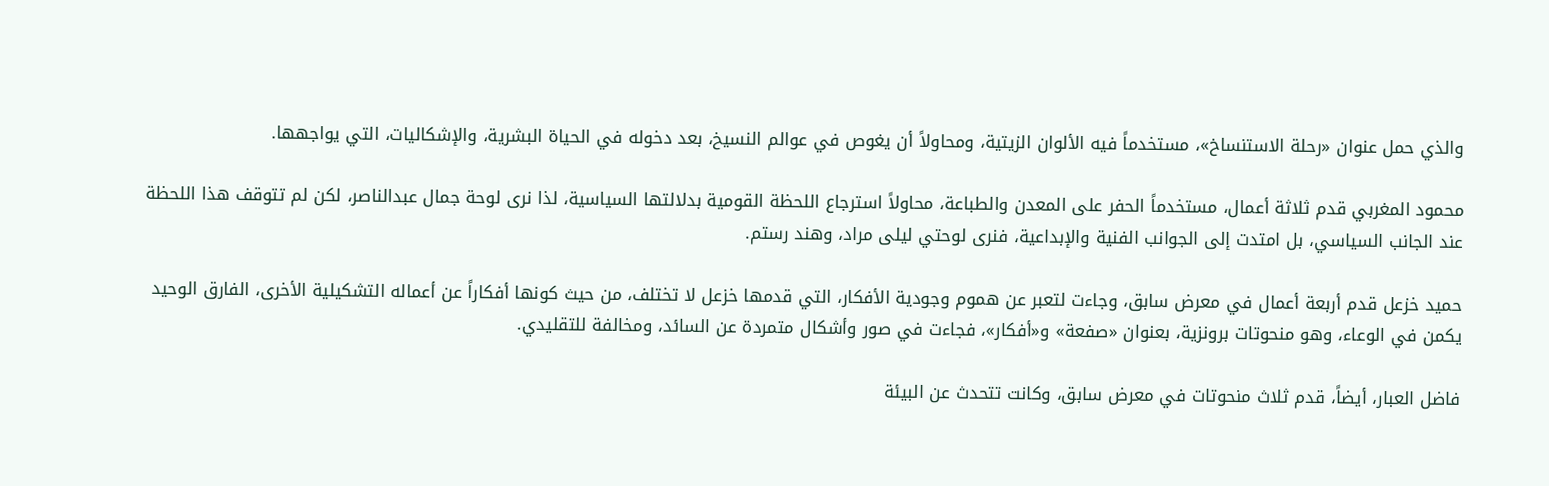والذي حمل عنوان «رحلة الاستنساخ»، مستخدماً فيه الألوان الزيتية، ومحاولاً أن يغوص في عوالم النسيخ، بعد دخوله في الحياة البشرية، والإشكاليات، التي يواجهها.

محمود المغربي قدم ثلاثة أعمال، مستخدماً الحفر على المعدن والطباعة، محاولاً استرجاع اللحظة القومية بدلالتها السياسية، لذا نرى لوحة جمال عبدالناصر، لكن لم تتوقف هذا اللحظة عند الجانب السياسي، بل امتدت إلى الجوانب الفنية والإبداعية، فنرى لوحتي ليلى مراد، وهند رستم.

حميد خزعل قدم أربعة أعمال في معرض سابق، وجاءت لتعبر عن هموم وجودية الأفكار، التي قدمها خزعل لا تختلف، من حيث كونها أفكاراً عن أعماله التشكيلية الأخرى، الفارق الوحيد يكمن في الوعاء، وهو منحوتات برونزية، بعنوان «صفعة» و«أفكار»، فجاءت في صور وأشكال متمردة عن السائد، ومخالفة للتقليدي.

فاضل العبار، أيضاً، قدم ثلاث منحوتات في معرض سابق، وكانت تتحدث عن البيئة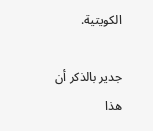الكويتية.

جدير بالذكر أن هذا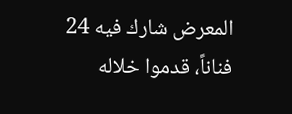المعرض شارك فيه 24 فناناً، قدموا خلاله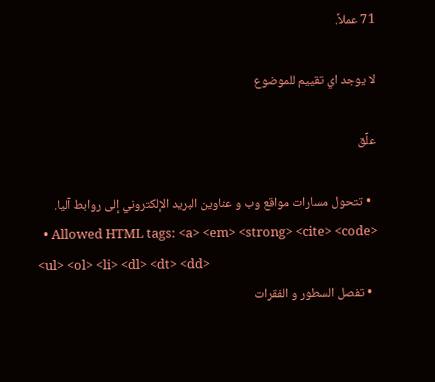71 عملاً.

لا يوجد اي تقييم للموضوع

علِّق

  • تتحول مسارات مواقع وب و عناوين البريد الإلكتروني إلى روابط آليا.
  • Allowed HTML tags: <a> <em> <strong> <cite> <code> <ul> <ol> <li> <dl> <dt> <dd>
  • تفصل السطور و الفقرات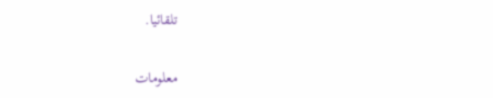تلقائيا.

معلومات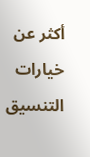أكثر عن خيارات التنسيق